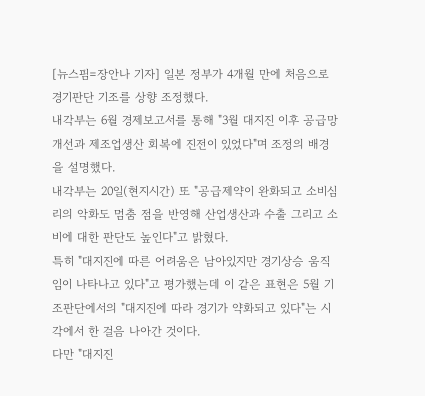[뉴스핌=장안나 기자] 일본 정부가 4개월 만에 처음으로 경기판단 기조를 상향 조정했다.
내각부는 6월 경제보고서를 통해 "3월 대지진 이후 공급망 개선과 제조업생산 회복에 진전이 있었다"며 조정의 배경을 설명했다.
내각부는 20일(현지시간) 또 "공급제약이 완화되고 소비심리의 악화도 멈춤 점을 반영해 산업생산과 수출 그리고 소비에 대한 판단도 높인다"고 밝혔다.
특히 "대지진에 따른 어려움은 남아있지만 경기상승 움직임이 나타나고 있다"고 평가했는데 이 같은 표현은 5월 기조판단에서의 "대지진에 따라 경기가 약화되고 있다"는 시각에서 한 걸음 나아간 것이다.
다만 "대지진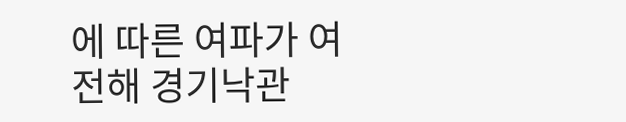에 따른 여파가 여전해 경기낙관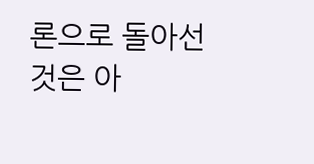론으로 돌아선 것은 아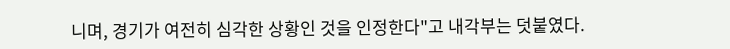니며, 경기가 여전히 심각한 상황인 것을 인정한다"고 내각부는 덧붙였다.